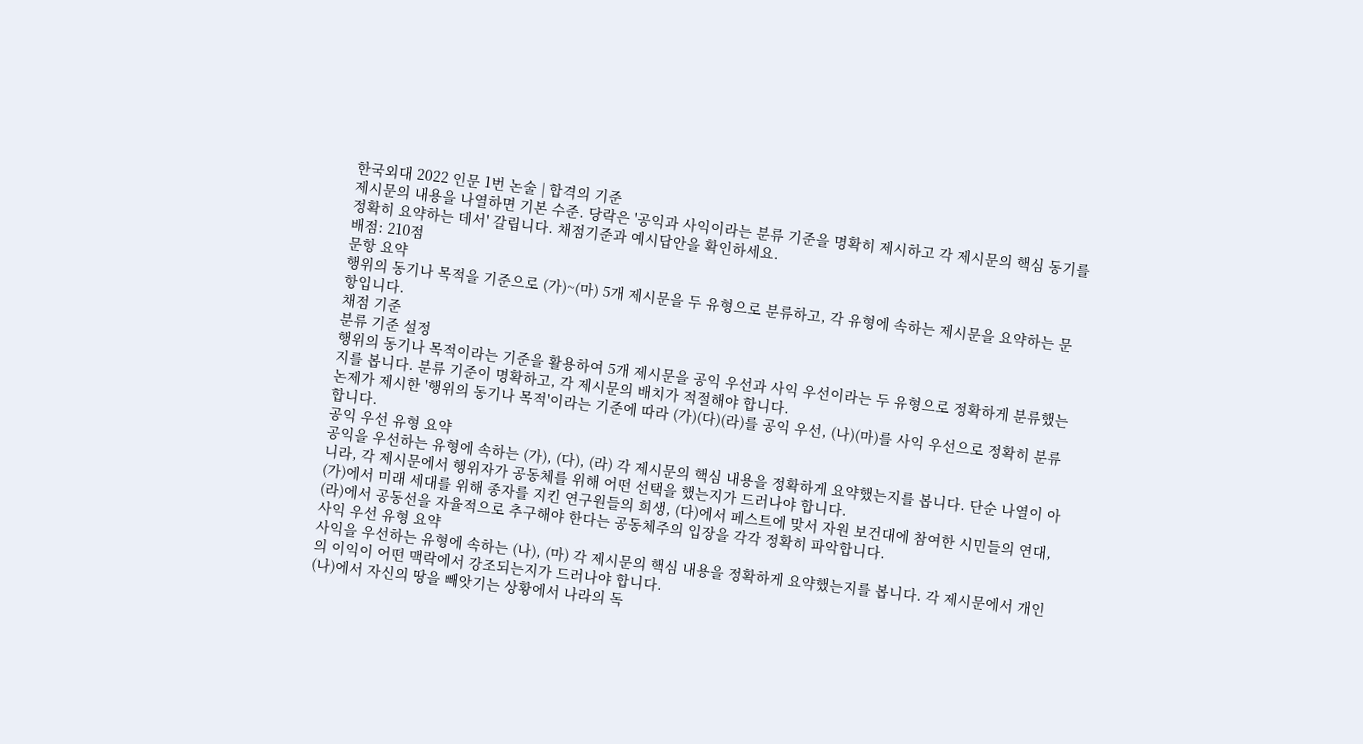한국외대 2022 인문 1번 논술 | 합격의 기준
제시문의 내용을 나열하면 기본 수준. 당락은 '공익과 사익이라는 분류 기준을 명확히 제시하고 각 제시문의 핵심 동기를 정확히 요약하는 데서' 갈립니다. 채점기준과 예시답안을 확인하세요.
배점: 210점
문항 요약
행위의 동기나 목적을 기준으로 (가)~(마) 5개 제시문을 두 유형으로 분류하고, 각 유형에 속하는 제시문을 요약하는 문항입니다.
채점 기준
분류 기준 설정
행위의 동기나 목적이라는 기준을 활용하여 5개 제시문을 공익 우선과 사익 우선이라는 두 유형으로 정확하게 분류했는지를 봅니다. 분류 기준이 명확하고, 각 제시문의 배치가 적절해야 합니다.
논제가 제시한 '행위의 동기나 목적'이라는 기준에 따라 (가)(다)(라)를 공익 우선, (나)(마)를 사익 우선으로 정확히 분류합니다.
공익 우선 유형 요약
공익을 우선하는 유형에 속하는 (가), (다), (라) 각 제시문의 핵심 내용을 정확하게 요약했는지를 봅니다. 단순 나열이 아니라, 각 제시문에서 행위자가 공동체를 위해 어떤 선택을 했는지가 드러나야 합니다.
(가)에서 미래 세대를 위해 종자를 지킨 연구원들의 희생, (다)에서 페스트에 맞서 자원 보건대에 참여한 시민들의 연대, (라)에서 공동선을 자율적으로 추구해야 한다는 공동체주의 입장을 각각 정확히 파악합니다.
사익 우선 유형 요약
사익을 우선하는 유형에 속하는 (나), (마) 각 제시문의 핵심 내용을 정확하게 요약했는지를 봅니다. 각 제시문에서 개인의 이익이 어떤 맥락에서 강조되는지가 드러나야 합니다.
(나)에서 자신의 땅을 빼앗기는 상황에서 나라의 독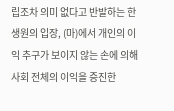립조차 의미 없다고 반발하는 한 생원의 입장, (마)에서 개인의 이익 추구가 보이지 않는 손에 의해 사회 전체의 이익을 증진한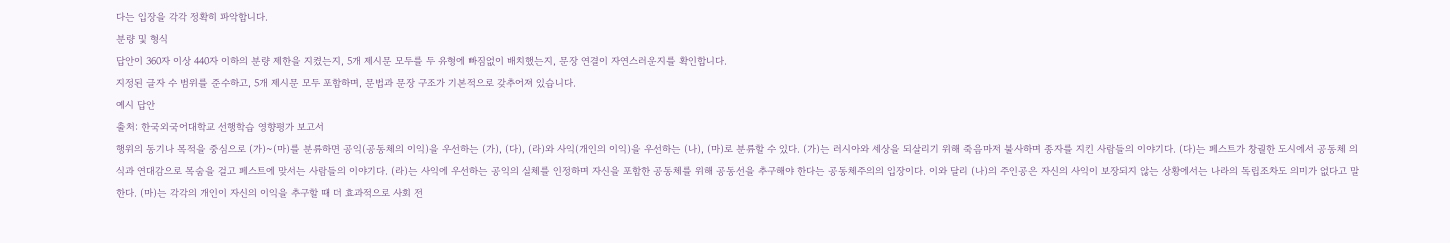다는 입장을 각각 정확히 파악합니다.
분량 및 형식
답안이 360자 이상 440자 이하의 분량 제한을 지켰는지, 5개 제시문 모두를 두 유형에 빠짐없이 배치했는지, 문장 연결이 자연스러운지를 확인합니다.
지정된 글자 수 범위를 준수하고, 5개 제시문 모두 포함하며, 문법과 문장 구조가 기본적으로 갖추어져 있습니다.
예시 답안
출처: 한국외국어대학교 선행학습 영향평가 보고서
행위의 동기나 목적을 중심으로 (가)~(마)를 분류하면 공익(공동체의 이익)을 우선하는 (가), (다), (라)와 사익(개인의 이익)을 우선하는 (나), (마)로 분류할 수 있다. (가)는 러시아와 세상을 되살리기 위해 죽음마저 불사하며 종자를 지킨 사람들의 이야기다. (다)는 페스트가 창궐한 도시에서 공동체 의식과 연대감으로 목숨을 걸고 페스트에 맞서는 사람들의 이야기다. (라)는 사익에 우선하는 공익의 실체를 인정하며 자신을 포함한 공동체를 위해 공동선을 추구해야 한다는 공동체주의의 입장이다. 이와 달리 (나)의 주인공은 자신의 사익이 보장되지 않는 상황에서는 나라의 독립조차도 의미가 없다고 말한다. (마)는 각각의 개인이 자신의 이익을 추구할 때 더 효과적으로 사회 전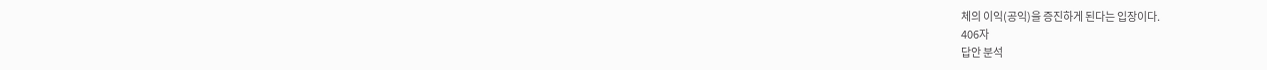체의 이익(공익)을 증진하게 된다는 입장이다.
406자
답안 분석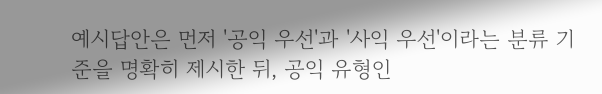예시답안은 먼저 '공익 우선'과 '사익 우선'이라는 분류 기준을 명확히 제시한 뒤, 공익 유형인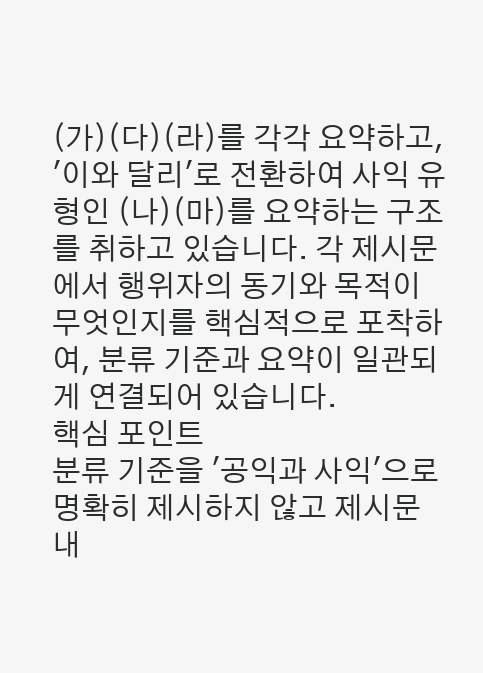(가)(다)(라)를 각각 요약하고, '이와 달리'로 전환하여 사익 유형인 (나)(마)를 요약하는 구조를 취하고 있습니다. 각 제시문에서 행위자의 동기와 목적이 무엇인지를 핵심적으로 포착하여, 분류 기준과 요약이 일관되게 연결되어 있습니다.
핵심 포인트
분류 기준을 '공익과 사익'으로 명확히 제시하지 않고 제시문 내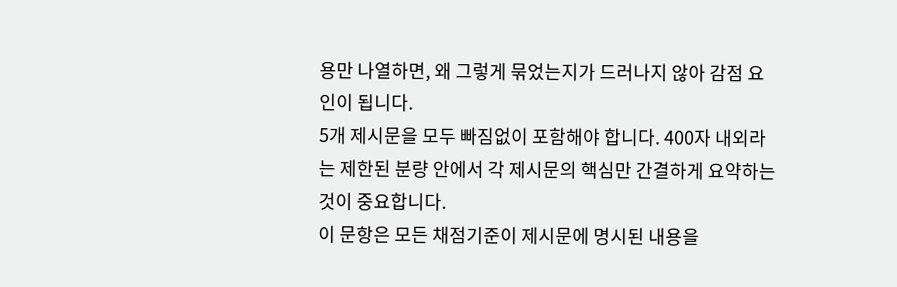용만 나열하면, 왜 그렇게 묶었는지가 드러나지 않아 감점 요인이 됩니다.
5개 제시문을 모두 빠짐없이 포함해야 합니다. 400자 내외라는 제한된 분량 안에서 각 제시문의 핵심만 간결하게 요약하는 것이 중요합니다.
이 문항은 모든 채점기준이 제시문에 명시된 내용을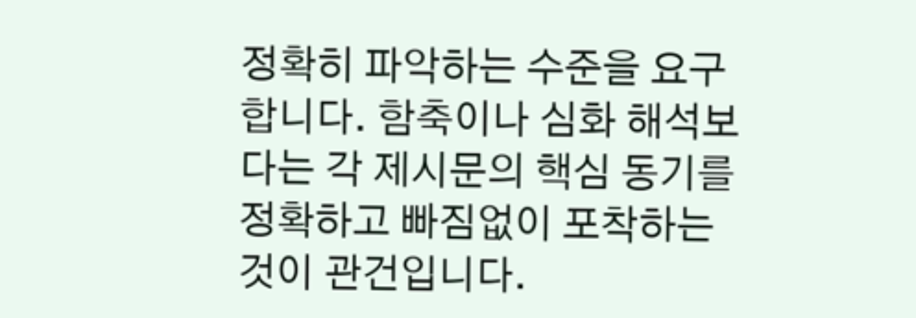정확히 파악하는 수준을 요구합니다. 함축이나 심화 해석보다는 각 제시문의 핵심 동기를 정확하고 빠짐없이 포착하는 것이 관건입니다.